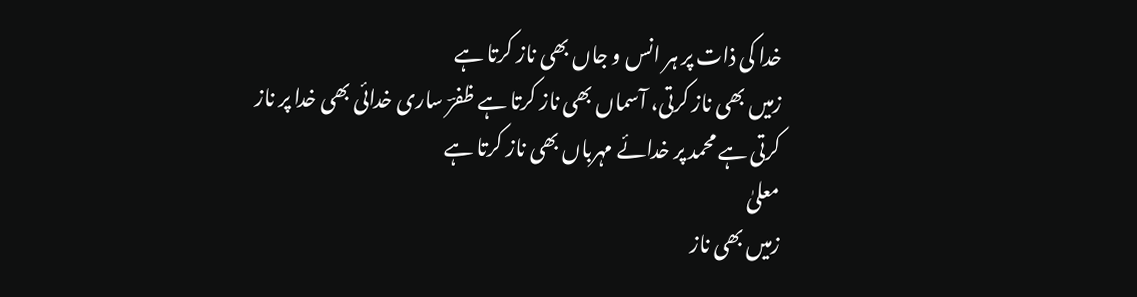خدا کی ذات پر ہر انس و جاں بھی ناز کرتا ہے
زمیں بھی ناز کرتی، آسماں بھی ناز کرتا ہے ظفرؔ ساری خدائی بھی خدا پر ناز کرتی ہے محمد پر خدائے مہرباں بھی ناز کرتا ہے
معلیٰ
زمیں بھی ناز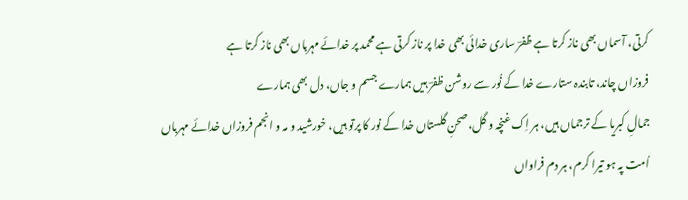کرتی، آسماں بھی ناز کرتا ہے ظفرؔ ساری خدائی بھی خدا پر ناز کرتی ہے محمد پر خدائے مہرباں بھی ناز کرتا ہے
فروزاں چاند، تابندہ ستارے خدا کے نُور سے روشن ظفرؔ ہیں ہمارے جسم و جاں، دل بھی ہمارے
جمالِ کبریا کے ترجماں ہیں، ہر اِک غنچہ و گل، صحنِ گلستاں خدا کے نور کا پرتو ہیں، خورشید و مہ و انجم فروزاں خدائے مہرباں اُمت پہ ہو تیرا کرم، ہر دم فراواں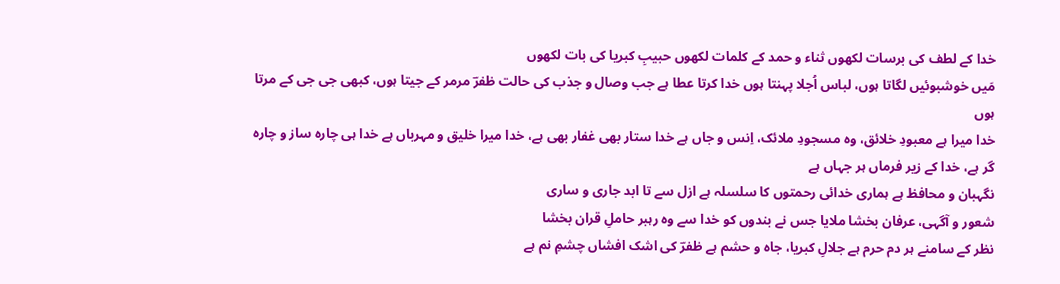خدا کے لطف کی برسات لکھوں ثناء و حمد کے کلمات لکھوں حبیبِ کبریا کی بات لکھوں
مَیں خوشبوئیں لگاتا ہوں، لباس اُجلا پہنتا ہوں خدا کرتا عطا ہے جب وصال و جذب کی حالت ظفرؔ مرمر کے جیتا ہوں، کبھی جی جی کے مرتا ہوں
خدا میرا ہے معبودِ خلائق، وہ مسجودِ ملائک، اِنس و جاں ہے خدا ستار بھی غفار بھی ہے، خدا میرا خلیق و مہرباں ہے خدا ہی چارہ ساز و چارہ گر ہے، خدا کے زیر فرماں ہر جہاں ہے
نگہبان و محافظ ہے ہماری خدائی رحمتوں کا سلسلہ ہے ازل سے تا ابد جاری و ساری
شعور و آگہی، عرفان بخشا ملایا جس نے بندوں کو خدا سے وہ رہبر حاملِ قران بخشا
نظر کے سامنے ہر دم حرم ہے جلالِ کبریا، جاہ و حشم ہے ظفرؔ کی اشک افشاں چشمِ نم ہے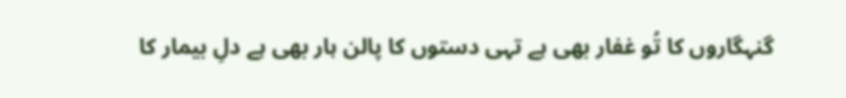گنہگاروں کا تُو غفار بھی ہے تہی دستوں کا پالن ہار بھی ہے دلِ بیمار کا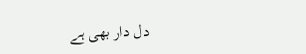دل دار بھی ہے